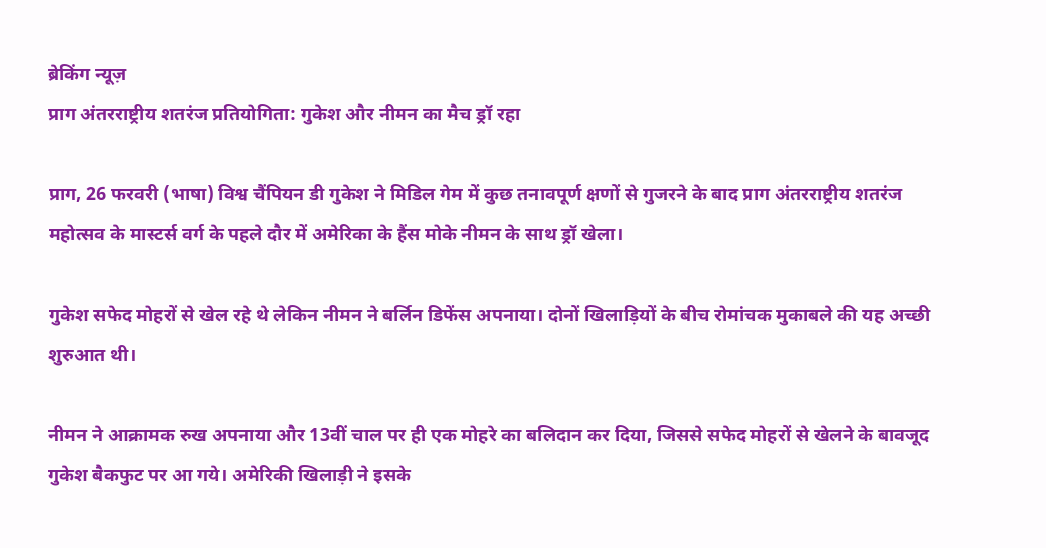ब्रेकिंग न्यूज़
प्राग अंतरराष्ट्रीय शतरंज प्रतियोगिता: गुकेश और नीमन का मैच ड्रॉ रहा

प्राग, 26 फरवरी (भाषा) विश्व चैंपियन डी गुकेश ने मिडिल गेम में कुछ तनावपूर्ण क्षणों से गुजरने के बाद प्राग अंतरराष्ट्रीय शतरंज महोत्सव के मास्टर्स वर्ग के पहले दौर में अमेरिका के हैंस मोके नीमन के साथ ड्रॉ खेला।

गुकेश सफेद मोहरों से खेल रहे थे लेकिन नीमन ने बर्लिन डिफेंस अपनाया। दोनों खिलाड़ियों के बीच रोमांचक मुकाबले की यह अच्छी शुरुआत थी।

नीमन ने आक्रामक रुख अपनाया और 13वीं चाल पर ही एक मोहरे का बलिदान कर दिया, जिससे सफेद मोहरों से खेलने के बावजूद गुकेश बैकफुट पर आ गये। अमेरिकी खिलाड़ी ने इसके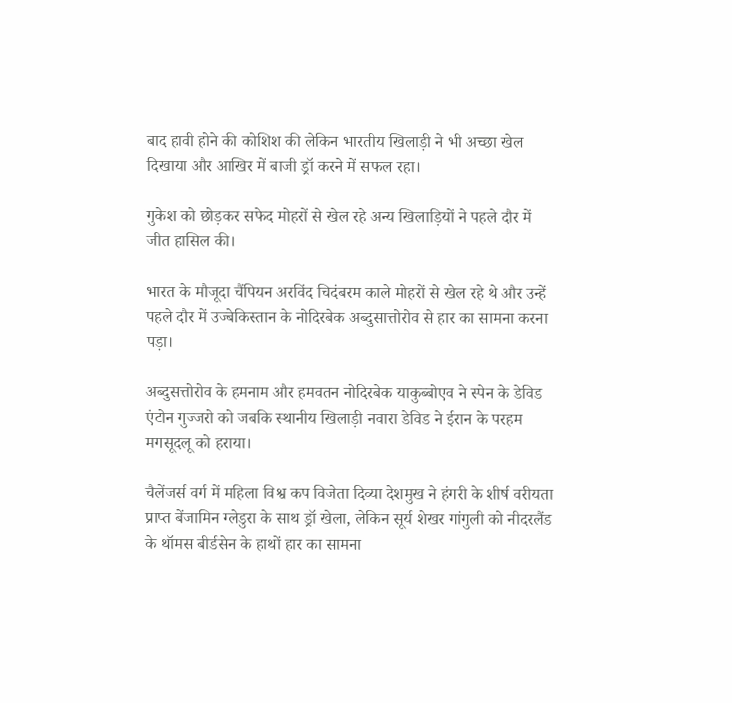बाद हावी होने की कोशिश की लेकिन भारतीय खिलाड़ी ने भी अच्छा खेल दिखाया और आखिर में बाजी ड्रॉ करने में सफल रहा।

गुकेश को छोड़कर सफेद मोहरों से खेल रहे अन्य खिलाड़ियों ने पहले दौर में जीत हासिल की।

भारत के मौजूदा चैंपियन अरविंद चिदंबरम काले मोहरों से खेल रहे थे और उन्हें पहले दौर में उज्बेकिस्तान के नोदिरबेक अब्दुसात्तोरोव से हार का सामना करना पड़ा।

अब्दुसत्तोरोव के हमनाम और हमवतन नोदिरबेक याकुब्बोएव ने स्पेन के डेविड एंटोन गुज्जरो को जबकि स्थानीय खिलाड़ी नवारा डेविड ने ईरान के परहम मगसूदलू को हराया।

चैलेंजर्स वर्ग में महिला विश्व कप विजेता दिव्या देशमुख ने हंगरी के शीर्ष वरीयता प्राप्त बेंजामिन ग्लेडुरा के साथ ड्रॉ खेला, लेकिन सूर्य शेखर गांगुली को नीदरलैंड के थॉमस बीर्डसेन के हाथों हार का सामना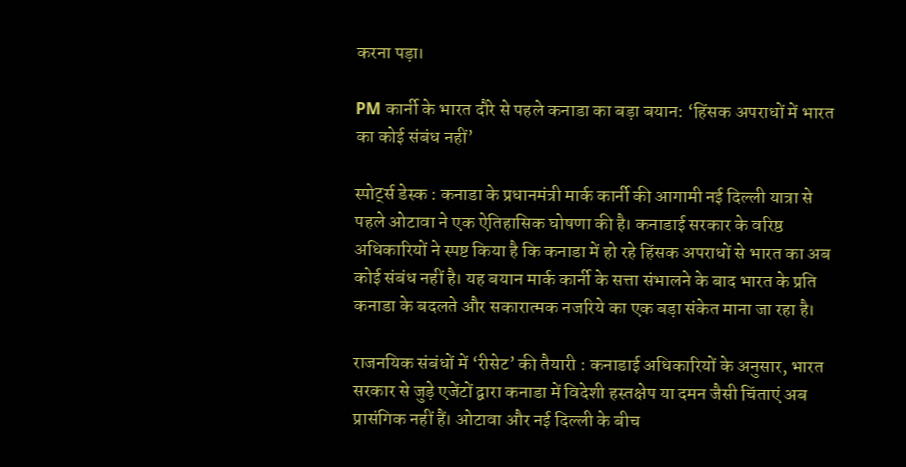करना पड़ा।

PM कार्नी के भारत दौरे से पहले कनाडा का बड़ा बयान: ‘हिंसक अपराधों में भारत का कोई संबंध नहीं’

स्पोर्ट्स डेस्क : कनाडा के प्रधानमंत्री मार्क कार्नी की आगामी नई दिल्ली यात्रा से पहले ओटावा ने एक ऐतिहासिक घोषणा की है। कनाडाई सरकार के वरिष्ठ अधिकारियों ने स्पष्ट किया है कि कनाडा में हो रहे हिंसक अपराधों से भारत का अब कोई संबंध नहीं है। यह बयान मार्क कार्नी के सत्ता संभालने के बाद भारत के प्रति कनाडा के बदलते और सकारात्मक नजरिये का एक बड़ा संकेत माना जा रहा है।

राजनयिक संबंधों में ‘रीसेट’ की तैयारी : कनाडाई अधिकारियों के अनुसार, भारत सरकार से जुड़े एजेंटों द्वारा कनाडा में विदेशी हस्तक्षेप या दमन जैसी चिंताएं अब प्रासंगिक नहीं हैं। ओटावा और नई दिल्ली के बीच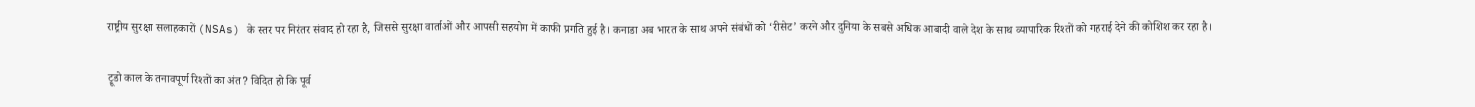राष्ट्रीय सुरक्षा सलाहकारों (NSAs) के स्तर पर निरंतर संवाद हो रहा है, जिससे सुरक्षा वार्ताओं और आपसी सहयोग में काफी प्रगति हुई है। कनाडा अब भारत के साथ अपने संबंधों को ‘रीसेट’ करने और दुनिया के सबसे अधिक आबादी वाले देश के साथ व्यापारिक रिश्तों को गहराई देने की कोशिश कर रहा है।

ट्रूडो काल के तनावपूर्ण रिश्तों का अंत? विदित हो कि पूर्व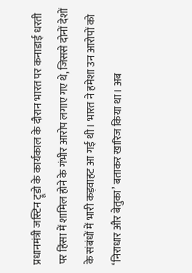प्रधानमंत्री जस्टिन ट्रूडो के कार्यकाल के दौरान भारत पर कनाडाई धरती पर हिंसा में शामिल होने के गंभीर आरोप लगाए गए थे, जिससे दोनों देशों के संबंधों में भारी कड़वाहट आ गई थी। भारत ने हमेशा उन आरोपों को ‘निराधार और बेतुका’ बताकर खारिज किया था। अब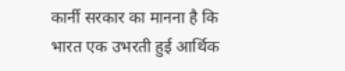कार्नी सरकार का मानना है कि भारत एक उभरती हुई आर्थिक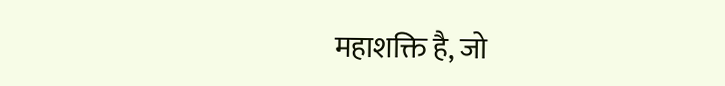महाशक्ति है, जो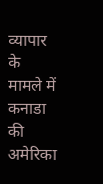व्यापार के मामले में कनाडा की अमेरिका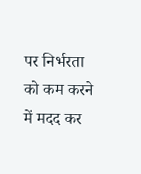पर निर्भरता को कम करने में मदद कर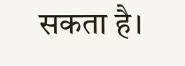सकता है।